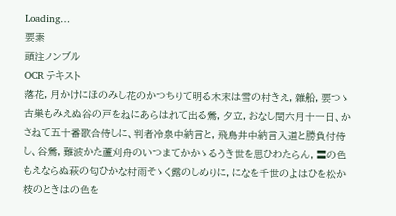Loading…
要素
頭注ノンブル
OCR テキスト
落花, 月かけにほのみし花のかつちりて明る木末は雪の村きえ, 雜船, 要つゝ古巣もみえぬ谷の戸をねにあらはれて出る鶯, 夕立, おなし閏六月十一日、かさねて五十番歌合侍しに、判者冷泉中納言と, 飛鳥井中納言入道と勝負付侍し、谷鶯, 難波かた蘆刈舟のいつまてかかゝるうき世を思ひわたらん, 〓の色もえならぬ萩の匂ひかな村雨そゝく露のしめりに, になを千世のよはひを松か枝のときはの色を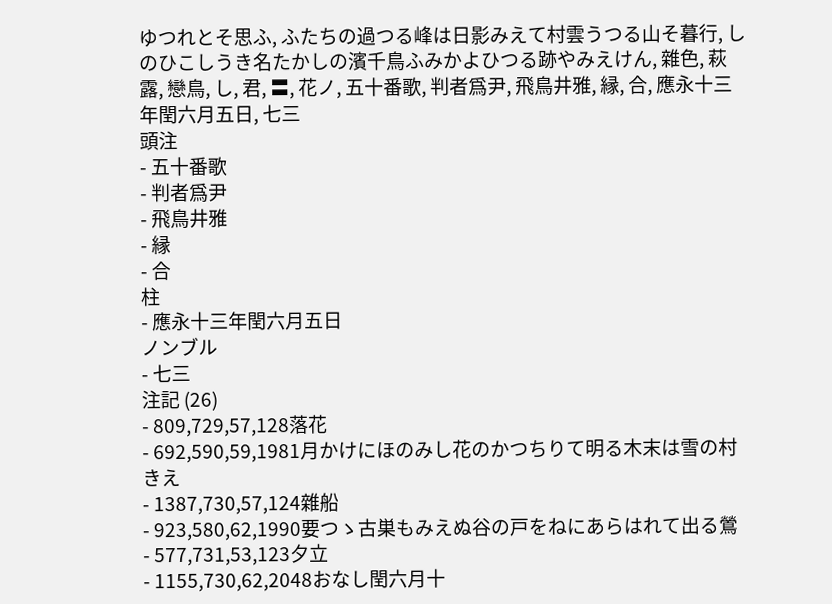ゆつれとそ思ふ, ふたちの過つる峰は日影みえて村雲うつる山そ暮行, しのひこしうき名たかしの濱千鳥ふみかよひつる跡やみえけん, 雜色, 萩露, 戀鳥, し, 君, 〓, 花ノ, 五十番歌, 判者爲尹, 飛鳥井雅, 縁, 合, 應永十三年閏六月五日, 七三
頭注
- 五十番歌
- 判者爲尹
- 飛鳥井雅
- 縁
- 合
柱
- 應永十三年閏六月五日
ノンブル
- 七三
注記 (26)
- 809,729,57,128落花
- 692,590,59,1981月かけにほのみし花のかつちりて明る木末は雪の村きえ
- 1387,730,57,124雜船
- 923,580,62,1990要つゝ古巣もみえぬ谷の戸をねにあらはれて出る鶯
- 577,731,53,123夕立
- 1155,730,62,2048おなし閏六月十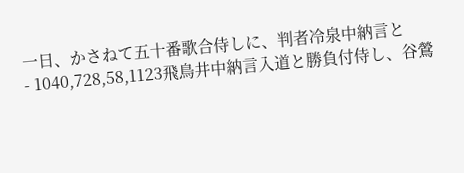一日、かさねて五十番歌合侍しに、判者冷泉中納言と
- 1040,728,58,1123飛鳥井中納言入道と勝負付侍し、谷鶯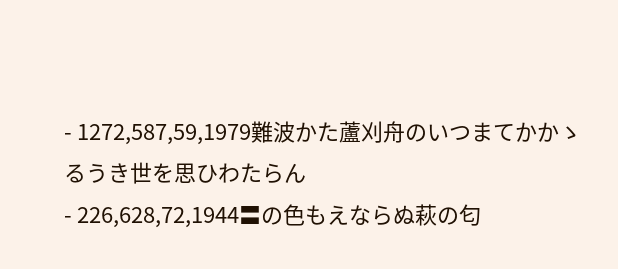- 1272,587,59,1979難波かた蘆刈舟のいつまてかかゝるうき世を思ひわたらん
- 226,628,72,1944〓の色もえならぬ萩の匂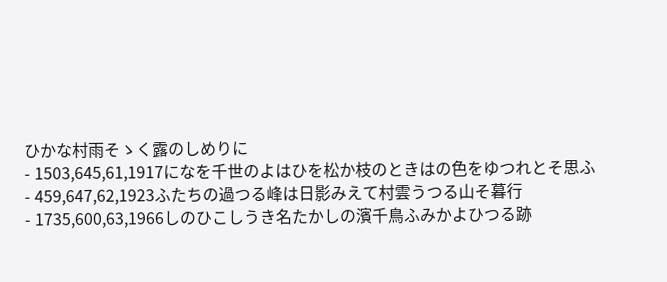ひかな村雨そゝく露のしめりに
- 1503,645,61,1917になを千世のよはひを松か枝のときはの色をゆつれとそ思ふ
- 459,647,62,1923ふたちの過つる峰は日影みえて村雲うつる山そ暮行
- 1735,600,63,1966しのひこしうき名たかしの濱千鳥ふみかよひつる跡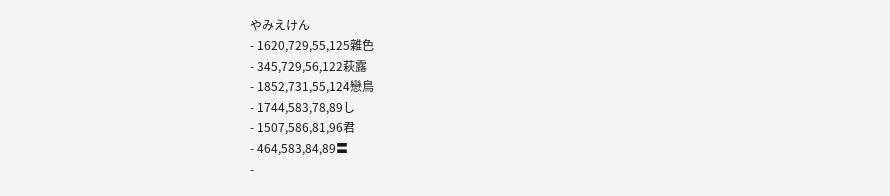やみえけん
- 1620,729,55,125雜色
- 345,729,56,122萩露
- 1852,731,55,124戀鳥
- 1744,583,78,89し
- 1507,586,81,96君
- 464,583,84,89〓
-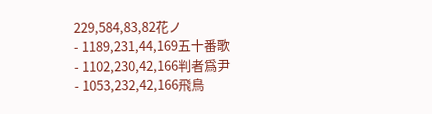229,584,83,82花ノ
- 1189,231,44,169五十番歌
- 1102,230,42,166判者爲尹
- 1053,232,42,166飛鳥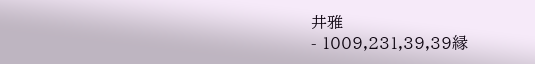井雅
- 1009,231,39,39縁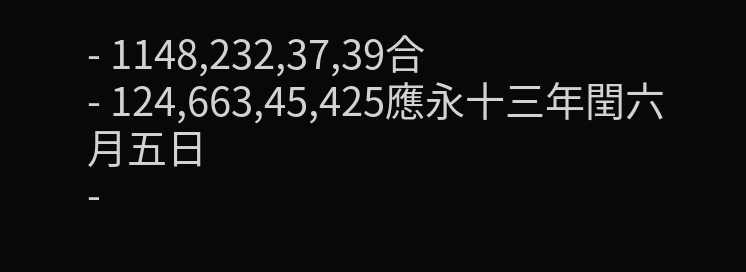- 1148,232,37,39合
- 124,663,45,425應永十三年閏六月五日
-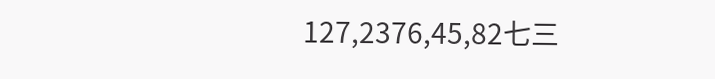127,2376,45,82七三